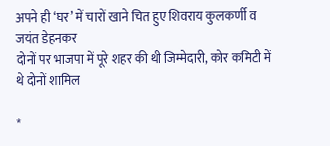अपने ही ‘घर’ में चारों खाने चित हुए शिवराय कुलकर्णी व जयंत डेहनकर
दोनों पर भाजपा में पूरे शहर की थी जिम्मेदारी, कोर कमिटी में थे दोनों शामिल

*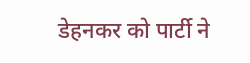डेहनकर को पार्टी ने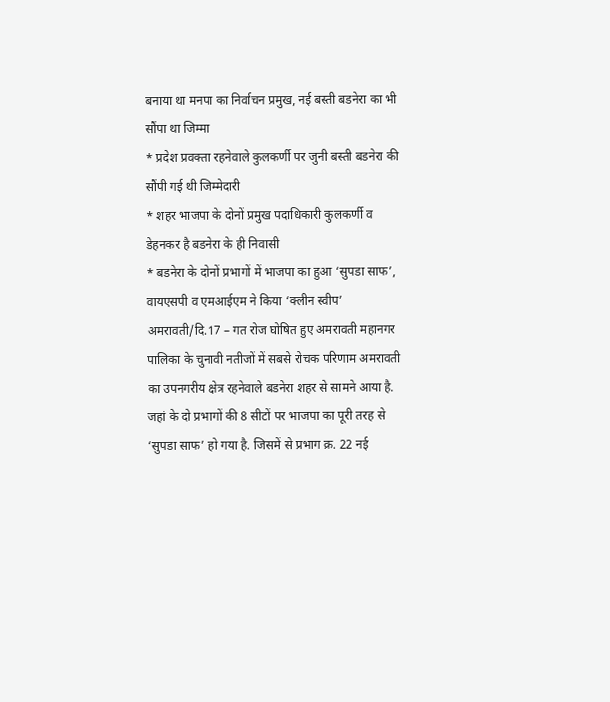बनाया था मनपा का निर्वाचन प्रमुख, नई बस्ती बडनेरा का भी सौंपा था जिम्मा
* प्रदेश प्रवक्ता रहनेवाले कुलकर्णी पर जुनी बस्ती बडनेरा की सौंपी गई थी जिम्मेदारी
* शहर भाजपा के दोनों प्रमुख पदाधिकारी कुलकर्णी व डेहनकर है बडनेरा के ही निवासी
* बडनेरा के दोनों प्रभागों में भाजपा का हुआ ‘सुपडा साफ’, वायएसपी व एमआईएम ने किया ‘क्लीन स्वीप’
अमरावती/दि.17 – गत रोज घोषित हुए अमरावती महानगर पालिका के चुनावी नतीजों में सबसे रोचक परिणाम अमरावती का उपनगरीय क्षेत्र रहनेवाले बडनेरा शहर से सामने आया है. जहां के दो प्रभागों की 8 सीटों पर भाजपा का पूरी तरह से ‘सुपडा साफ’ हो गया है. जिसमें से प्रभाग क्र. 22 नई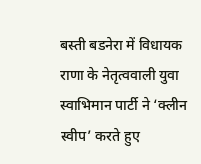बस्ती बडनेरा में विधायक राणा के नेतृत्ववाली युवा स्वाभिमान पार्टी ने ‘क्लीन स्वीप’ करते हुए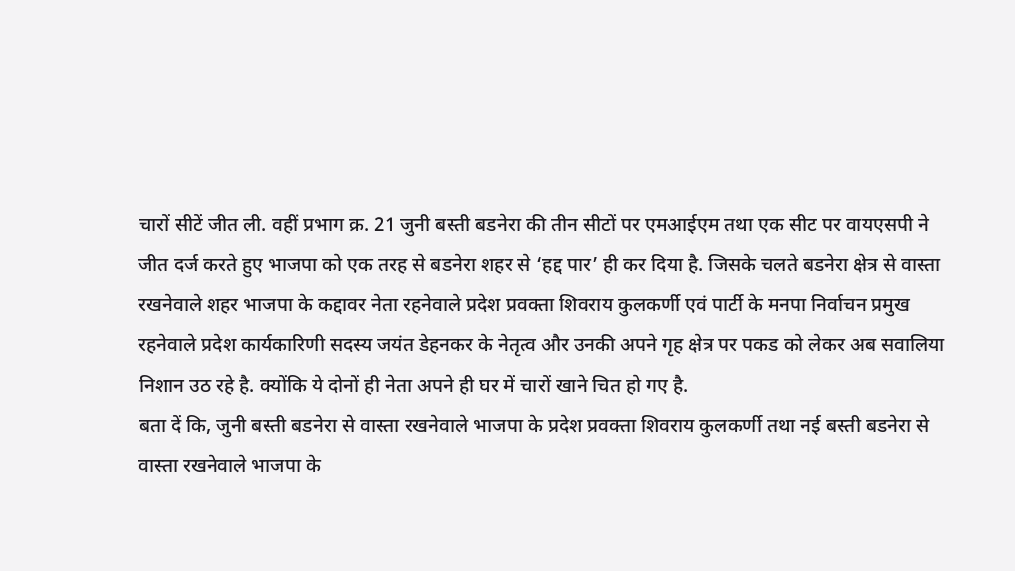चारों सीटें जीत ली. वहीं प्रभाग क्र. 21 जुनी बस्ती बडनेरा की तीन सीटों पर एमआईएम तथा एक सीट पर वायएसपी ने जीत दर्ज करते हुए भाजपा को एक तरह से बडनेरा शहर से ‘हद्द पार’ ही कर दिया है. जिसके चलते बडनेरा क्षेत्र से वास्ता रखनेवाले शहर भाजपा के कद्दावर नेता रहनेवाले प्रदेश प्रवक्ता शिवराय कुलकर्णी एवं पार्टी के मनपा निर्वाचन प्रमुख रहनेवाले प्रदेश कार्यकारिणी सदस्य जयंत डेहनकर के नेतृत्व और उनकी अपने गृह क्षेत्र पर पकड को लेकर अब सवालिया निशान उठ रहे है. क्योंकि ये दोनों ही नेता अपने ही घर में चारों खाने चित हो गए है.
बता दें कि, जुनी बस्ती बडनेरा से वास्ता रखनेवाले भाजपा के प्रदेश प्रवक्ता शिवराय कुलकर्णी तथा नई बस्ती बडनेरा से वास्ता रखनेवाले भाजपा के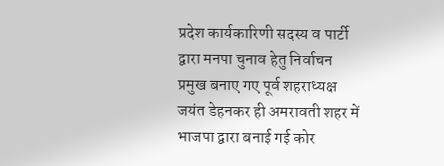प्रदेश कार्यकारिणी सदस्य व पार्टी द्वारा मनपा चुनाव हेतु निर्वाचन प्रमुख बनाए गए पूर्व शहराध्यक्ष जयंत डेहनकर ही अमरावती शहर में भाजपा द्वारा बनाई गई कोर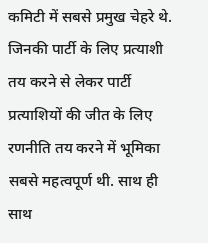कमिटी में सबसे प्रमुख चेहरे थे. जिनकी पार्टी के लिए प्रत्याशी तय करने से लेकर पार्टी प्रत्याशियों की जीत के लिए रणनीति तय करने में भूमिका सबसे महत्वपूर्ण थी. साथ ही साथ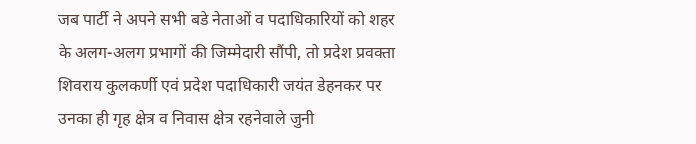जब पार्टी ने अपने सभी बडे नेताओं व पदाधिकारियों को शहर के अलग-अलग प्रभागों की जिम्मेदारी सौंपी, तो प्रदेश प्रवक्ता शिवराय कुलकर्णी एवं प्रदेश पदाधिकारी जयंत डेहनकर पर उनका ही गृह क्षेत्र व निवास क्षेत्र रहनेवाले जुनी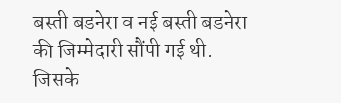बस्ती बडनेरा व नई बस्ती बडनेरा की जिम्मेदारी सौंपी गई थी. जिसके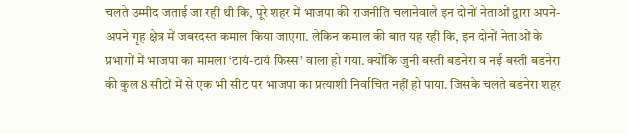चलते उम्मीद जताई जा रही थी कि, पूरे शहर में भाजपा की राजनीति चलानेवाले इन दोनों नेताओं द्वारा अपने-अपने गृह क्षेत्र में जबरदस्त कमाल किया जाएगा. लेकिन कमाल की बात यह रही कि, इन दोनों नेताओं के प्रभागों में भाजपा का मामला ‘टायं-टायं फिस्स’ वाला हो गया. क्योंकि जुनी बस्ती बडनेरा व नई बस्ती बडनेरा की कुल 8 सीटों में से एक भी सीट पर भाजपा का प्रत्याशी निर्वाचित नहीं हो पाया. जिसके चलते बडनेरा शहर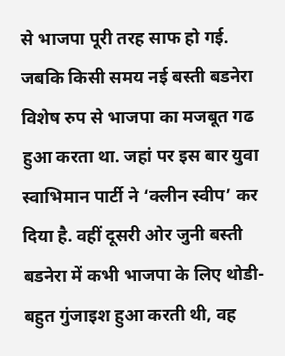से भाजपा पूरी तरह साफ हो गई. जबकि किसी समय नई बस्ती बडनेरा विशेष रुप से भाजपा का मजबूत गढ हुआ करता था. जहां पर इस बार युवा स्वाभिमान पार्टी ने ‘क्लीन स्वीप’ कर दिया है. वहीं दूसरी ओर जुनी बस्ती बडनेरा में कभी भाजपा के लिए थोडी-बहुत गुंजाइश हुआ करती थी, वह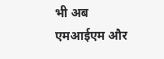भी अब एमआईएम और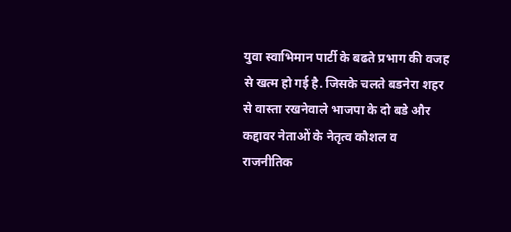युवा स्वाभिमान पार्टी के बढते प्रभाग की वजह से खत्म हो गई है. जिसके चलते बडनेरा शहर से वास्ता रखनेवाले भाजपा के दो बडे और कद्दावर नेताओं के नेतृत्व कौशल व राजनीतिक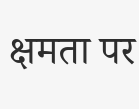क्षमता पर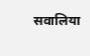सवालिया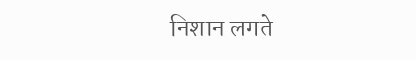निशान लगते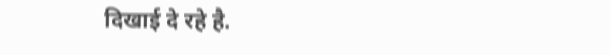दिखाई दे रहे है.